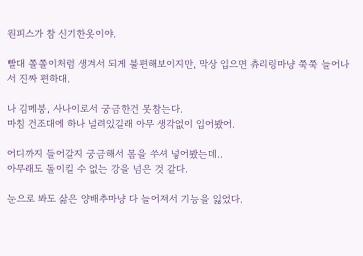원피스가 참 신기한옷이야.

빨대 쫄쫄이처럼 생겨서 되게 불편해보이지만, 막상 입으면 츄리링마냥 쭉쭉 늘어나서 진짜 편하대.

나 김메붕, 사나이로서 궁금한건 못참는다.
마침 건조대에 하나 널려있길래 아무 생각없이 입어봤어.

어디까지 들어갈지 궁금해서 몸을 쑤셔 넣어봤는데..
아무래도 돌이킬 수 없는 강을 넘은 것 같다.

눈으로 봐도 삶은 양배추마냥 다 늘어져서 기능을 잃었다.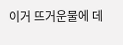이거 뜨거운물에 데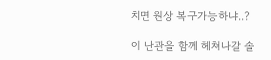치면 원상 복구가능하냐..?

이 난관을 함께 헤쳐나갈 솔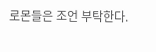로몬들은 조언 부탁한다.